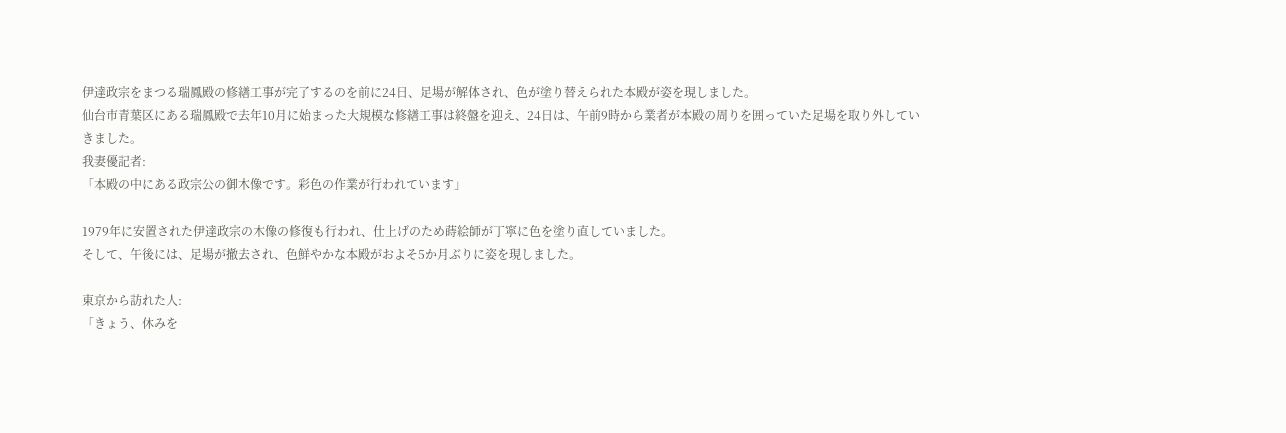伊達政宗をまつる瑞鳳殿の修繕工事が完了するのを前に24日、足場が解体され、色が塗り替えられた本殿が姿を現しました。
仙台市青葉区にある瑞鳳殿で去年10月に始まった大規模な修繕工事は終盤を迎え、24日は、午前9時から業者が本殿の周りを囲っていた足場を取り外していきました。
我妻優記者:
「本殿の中にある政宗公の御木像です。彩色の作業が行われています」

1979年に安置された伊達政宗の木像の修復も行われ、仕上げのため蒔絵師が丁寧に色を塗り直していました。
そして、午後には、足場が撤去され、色鮮やかな本殿がおよそ5か月ぶりに姿を現しました。

東京から訪れた人:
「きょう、休みを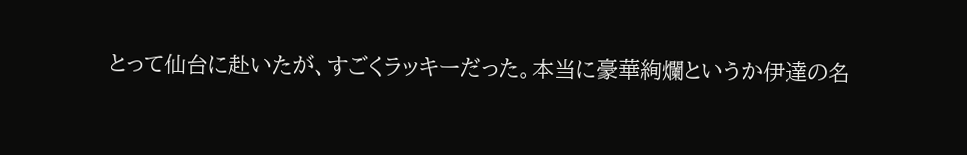とって仙台に赴いたが、すごくラッキーだった。本当に豪華絢爛というか伊達の名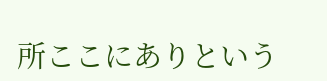所ここにありという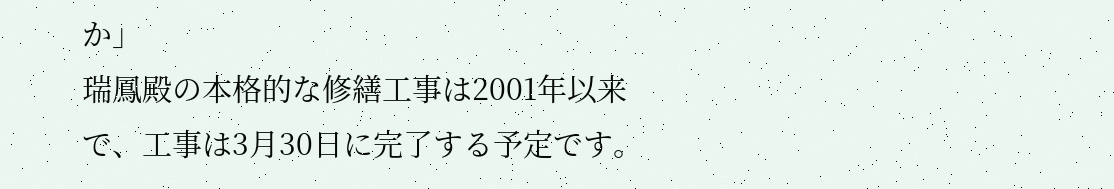か」
瑞鳳殿の本格的な修繕工事は2001年以来で、工事は3月30日に完了する予定です。